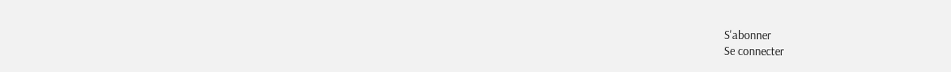S'abonner
Se connecter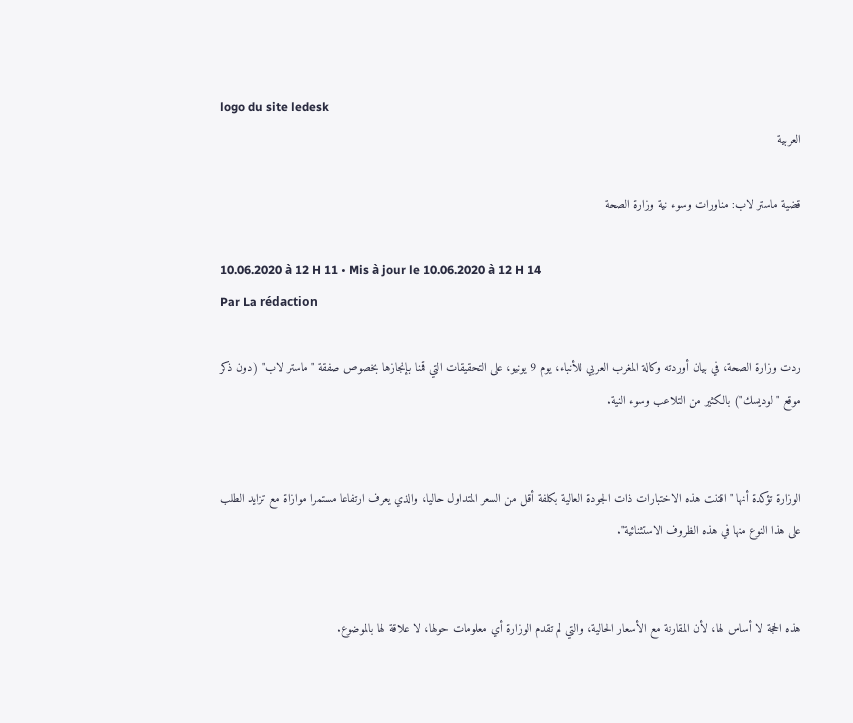logo du site ledesk
العربية

قضية ماستر لاب: مناورات وسوء نية وزارة الصحة

10.06.2020 à 12 H 11 • Mis à jour le 10.06.2020 à 12 H 14
Par La rédaction

ردت وزارة الصحة، في بيان أوردته وكالة المغرب العربي للأنباء، يوم 9 يونيو، على التحقيقات التي قمنا بإنجازها بخصوص صفقة "ماستر لاب" (دون ذكر موقع "لوديسك") بالكثير من التلاعب وسوء النية.


الوزارة تؤكدة أنها "اقتنت هذه الاختبارات ذات الجودة العالية بكلفة أقل من السعر المتداول حاليا، والذي يعرف ارتفاعا مستمرا موازاة مع تزايد الطلب على هذا النوع منها في هذه الظروف الاستثنائية".


هذه الحجة لا أساس لها، لأن المقارنة مع الأسعار الحالية، والتي لم تقدم الوزارة أي معلومات حولها، لا علاقة لها بالموضوع.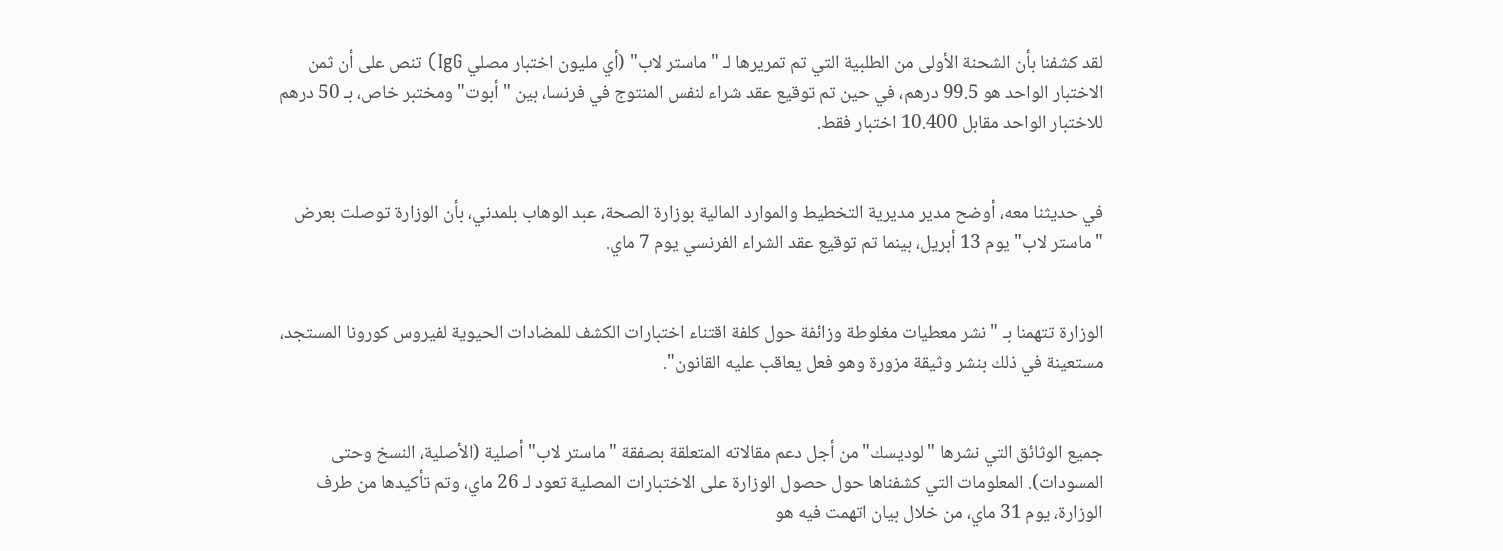لقد كشفنا بأن الشحنة الأولى من الطلبية التي تم تمريرها لـ "ماستر لاب" (أي مليون اختبار مصلي IgG) تنص على أن ثمن الاختبار الواحد هو 99.5 درهم، في حين تم توقيع عقد شراء لنفس المنتوج في فرنسا، بين "أبوت" ومختبر خاص، بـ 50 درهم للاختبار الواحد مقابل 10.400 اختبار فقط.


في حديثنا معه، أوضح مدير مديرية التخطيط والموارد المالية بوزارة الصحة، عبد الوهاب بلمدني، بأن الوزارة توصلت بعرض "ماستر لاب" يوم 13 أبريل، بينما تم توقيع عقد الشراء الفرنسي يوم 7 ماي.


الوزارة تتهمنا بـ "نشر معطيات مغلوطة وزائفة حول كلفة اقتناء اختبارات الكشف للمضادات الحيوية لفيروس كورونا المستجد، مستعينة في ذلك بنشر وثيقة مزورة وهو فعل يعاقب عليه القانون".


جميع الوثائق التي نشرها "لوديسك" من أجل دعم مقالاته المتعلقة بصفقة "ماستر لاب" أصلية (الأصلية، النسخ وحتى المسودات). المعلومات التي كشفناها حول حصول الوزارة على الاختبارات المصلية تعود لـ 26 ماي، وتم تأكيدها من طرف الوزارة، يوم 31 ماي، من خلال بيان اتهمت فيه هو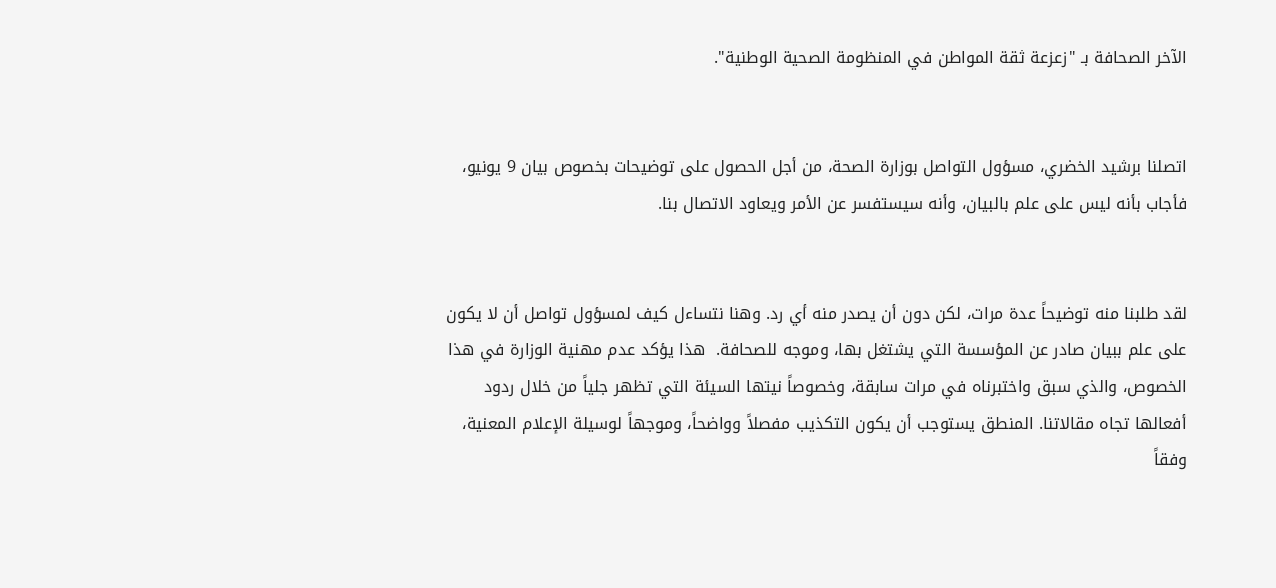الآخر الصحافة بـ "زعزعة ثقة المواطن في المنظومة الصحية الوطنية".


اتصلنا برشيد الخضري، مسؤول التواصل بوزارة الصحة، من أجل الحصول على توضيحات بخصوص بيان 9 يونيو، فأجاب بأنه ليس على علم بالبيان، وأنه سيستفسر عن الأمر ويعاود الاتصال بنا.


لقد طلبنا منه توضيحاً عدة مرات، لكن دون أن يصدر منه أي رد. وهنا نتساءل كيف لمسؤول تواصل أن لا يكون على علم ببيان صادر عن المؤسسة التي يشتغل بها، وموجه للصحافة.  هذا يؤكد عدم مهنية الوزارة في هذا الخصوص، والذي سبق واختبرناه في مرات سابقة، وخصوصاً نيتها السيئة التي تظهر جلياً من خلال ردود أفعالها تجاه مقالاتنا. المنطق يستوجب أن يكون التكذيب مفصلاً وواضحاً، وموجهاً لوسيلة الإعلام المعنية، وفقاً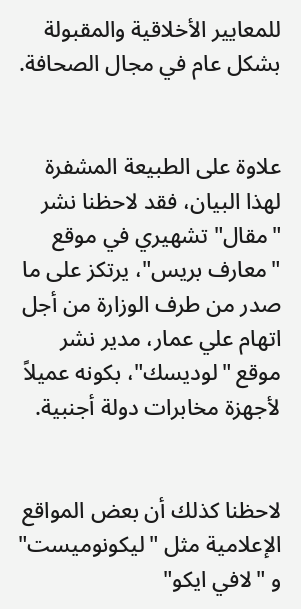للمعايير الأخلاقية والمقبولة بشكل عام في مجال الصحافة.


علاوة على الطبيعة المشفرة لهذا البيان، فقد لاحظنا نشر "مقال" تشهيري في موقع "معارف بريس"، يرتكز على ما صدر من طرف الوزارة من أجل اتهام علي عمار، مدير نشر موقع "لوديسك"، بكونه عميلاً لأجهزة مخابرات دولة أجنبية.


لاحظنا كذلك أن بعض المواقع الإعلامية مثل "ليكونوميست" و "لافي ايكو"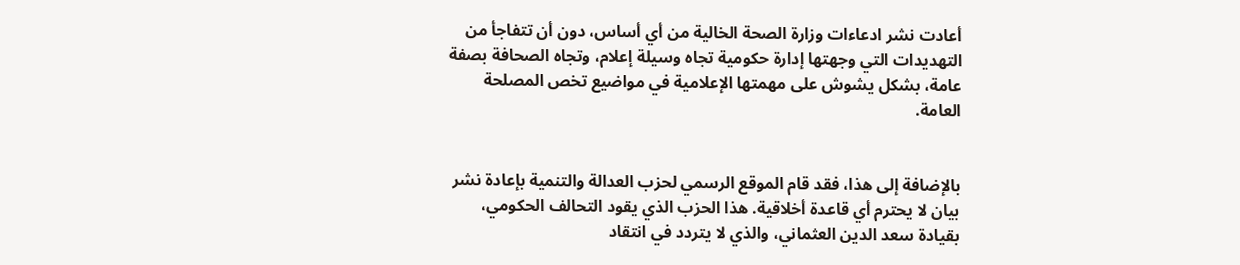أعادت نشر ادعاءات وزارة الصحة الخالية من أي أساس، دون أن تتفاجأ من التهديدات التي وجهتها إدارة حكومية تجاه وسيلة إعلام، وتجاه الصحافة بصفة عامة، بشكل يشوش على مهمتها الإعلامية في مواضيع تخص المصلحة العامة.


بالإضافة إلى هذا، فقد قام الموقع الرسمي لحزب العدالة والتنمية بإعادة نشر بيان لا يحترم أي قاعدة أخلاقية. هذا الحزب الذي يقود التحالف الحكومي، بقيادة سعد الدين العثماني، والذي لا يتردد في انتقاد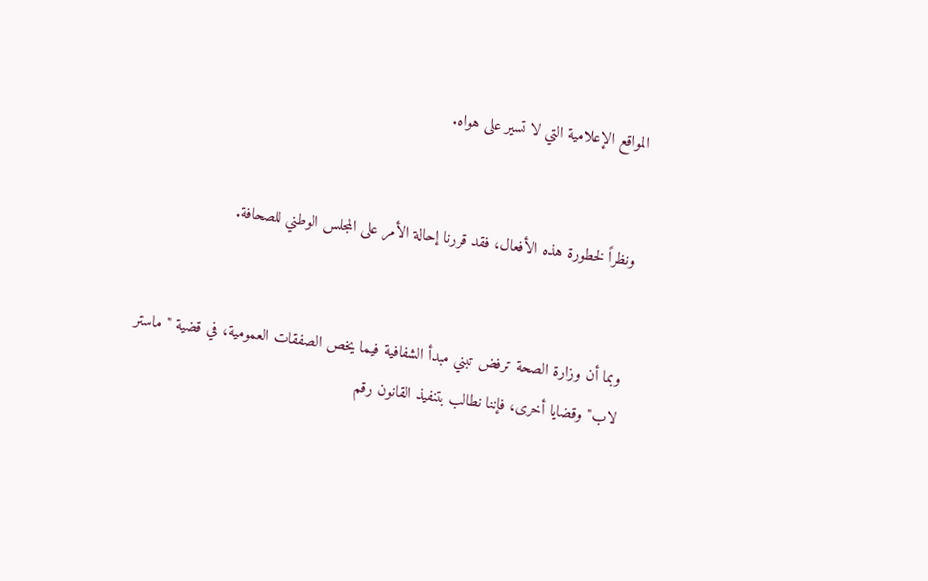المواقع الإعلامية التي لا تسير على هواه.


ونظراً لخطورة هذه الأفعال، فقد قررنا إحالة الأمر على المجلس الوطني للصحافة.


وبما أن وزارة الصحة ترفض تبني مبدأ الشفافية فيما يخص الصفقات العمومية، في قضية "ماستر لاب" وقضايا أخرى، فإننا نطالب بتنفيذ القانون رقم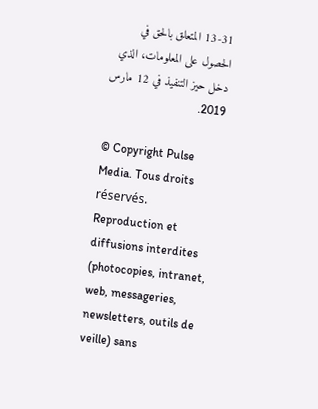13-31 المتعلق بالحق في الحصول على المعلومات، الذي دخل حيز التنفيذ في 12 مارس 2019.

© Copyright Pulse Media. Tous droits réservés.
Reproduction et diffusions interdites (photocopies, intranet, web, messageries, newsletters, outils de veille) sans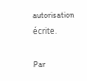autorisation écrite.

Par